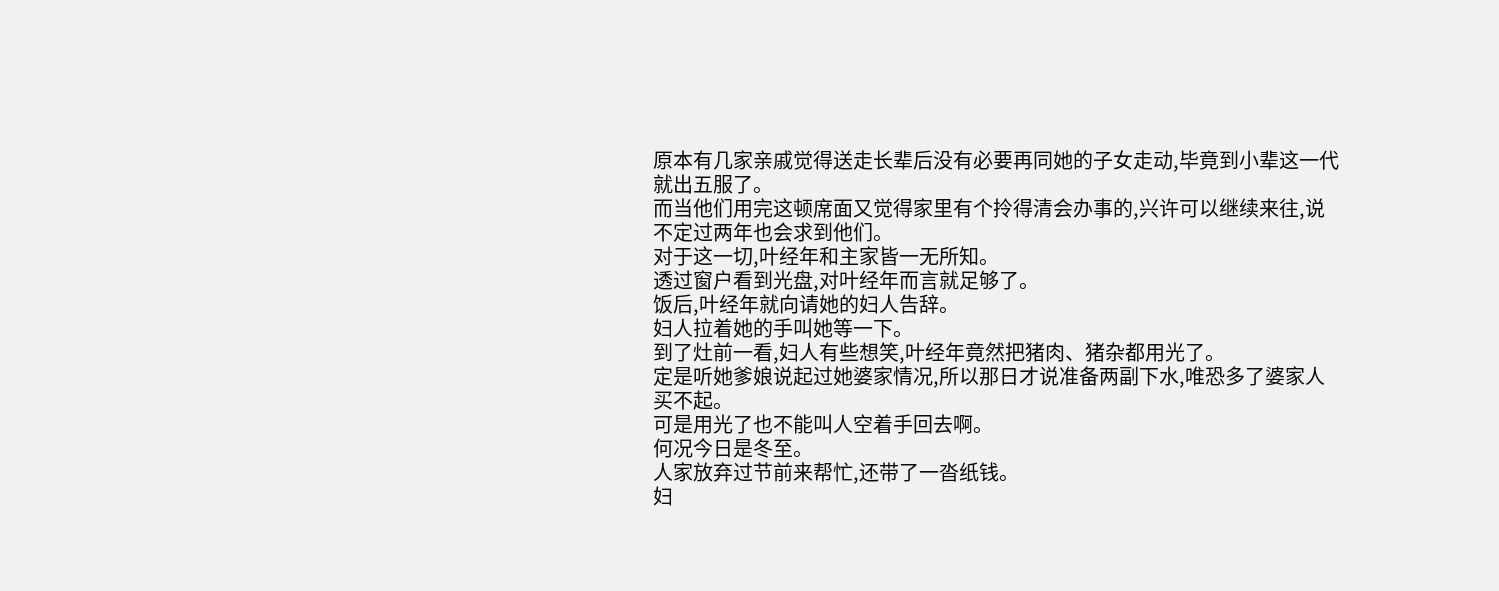原本有几家亲戚觉得送走长辈后没有必要再同她的子女走动,毕竟到小辈这一代就出五服了。
而当他们用完这顿席面又觉得家里有个拎得清会办事的,兴许可以继续来往,说不定过两年也会求到他们。
对于这一切,叶经年和主家皆一无所知。
透过窗户看到光盘,对叶经年而言就足够了。
饭后,叶经年就向请她的妇人告辞。
妇人拉着她的手叫她等一下。
到了灶前一看,妇人有些想笑,叶经年竟然把猪肉、猪杂都用光了。
定是听她爹娘说起过她婆家情况,所以那日才说准备两副下水,唯恐多了婆家人买不起。
可是用光了也不能叫人空着手回去啊。
何况今日是冬至。
人家放弃过节前来帮忙,还带了一沓纸钱。
妇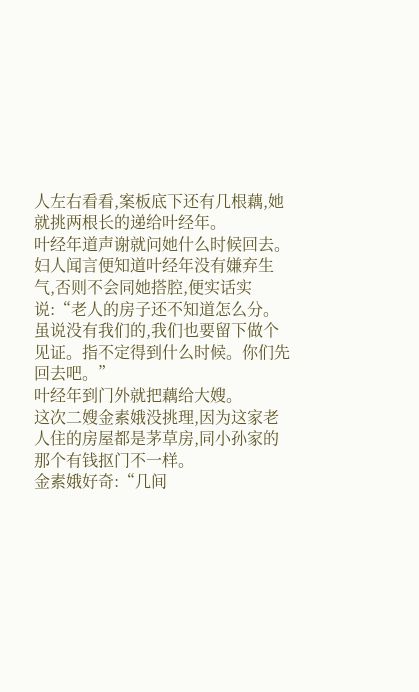人左右看看,案板底下还有几根藕,她就挑两根长的递给叶经年。
叶经年道声谢就问她什么时候回去。
妇人闻言便知道叶经年没有嫌弃生气,否则不会同她搭腔,便实话实说:“老人的房子还不知道怎么分。虽说没有我们的,我们也要留下做个见证。指不定得到什么时候。你们先回去吧。”
叶经年到门外就把藕给大嫂。
这次二嫂金素娥没挑理,因为这家老人住的房屋都是茅草房,同小孙家的那个有钱抠门不一样。
金素娥好奇:“几间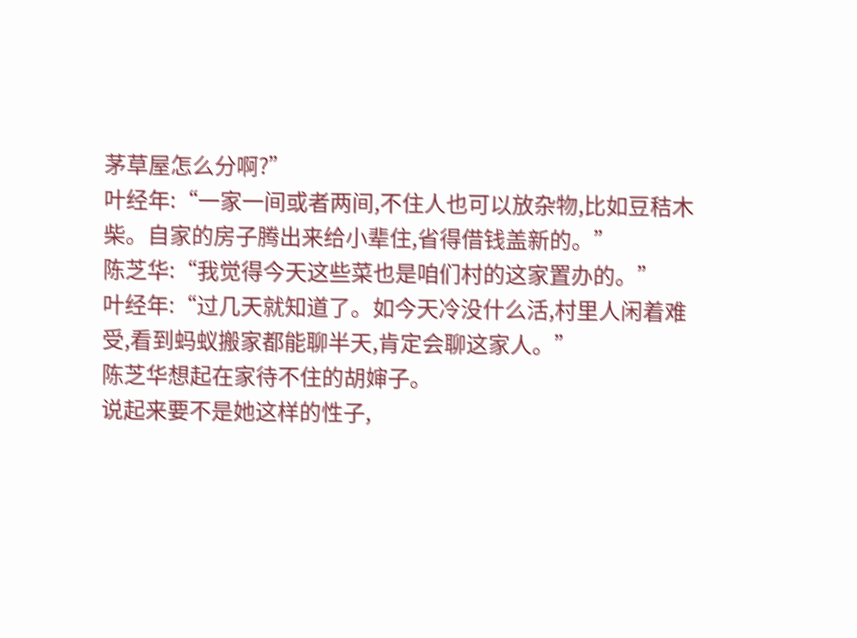茅草屋怎么分啊?”
叶经年:“一家一间或者两间,不住人也可以放杂物,比如豆秸木柴。自家的房子腾出来给小辈住,省得借钱盖新的。”
陈芝华:“我觉得今天这些菜也是咱们村的这家置办的。”
叶经年:“过几天就知道了。如今天冷没什么活,村里人闲着难受,看到蚂蚁搬家都能聊半天,肯定会聊这家人。”
陈芝华想起在家待不住的胡婶子。
说起来要不是她这样的性子,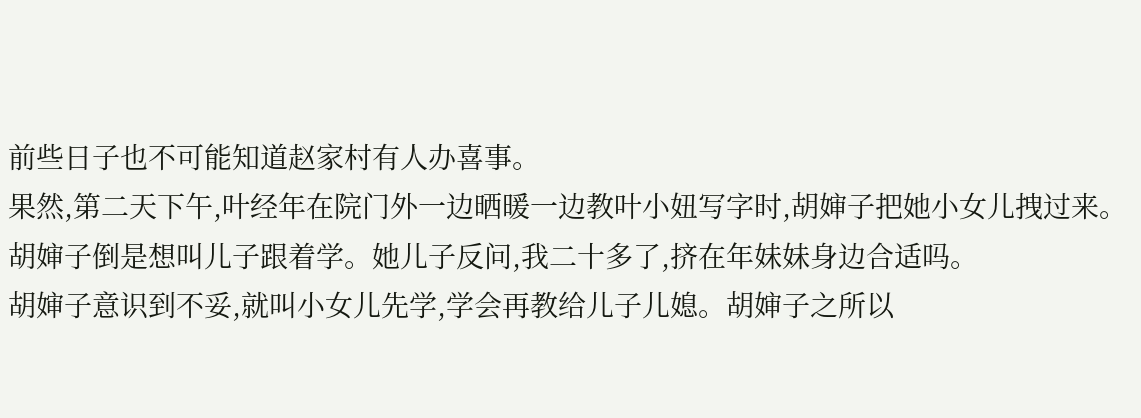前些日子也不可能知道赵家村有人办喜事。
果然,第二天下午,叶经年在院门外一边晒暖一边教叶小妞写字时,胡婶子把她小女儿拽过来。
胡婶子倒是想叫儿子跟着学。她儿子反问,我二十多了,挤在年妹妹身边合适吗。
胡婶子意识到不妥,就叫小女儿先学,学会再教给儿子儿媳。胡婶子之所以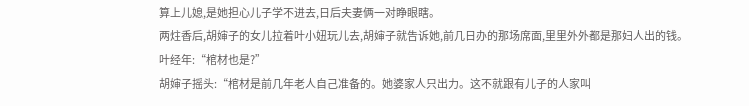算上儿媳,是她担心儿子学不进去,日后夫妻俩一对睁眼瞎。
两炷香后,胡婶子的女儿拉着叶小妞玩儿去,胡婶子就告诉她,前几日办的那场席面,里里外外都是那妇人出的钱。
叶经年:“棺材也是?”
胡婶子摇头:“棺材是前几年老人自己准备的。她婆家人只出力。这不就跟有儿子的人家叫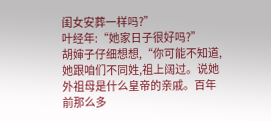闺女安葬一样吗?”
叶经年:“她家日子很好吗?”
胡婶子仔细想想,“你可能不知道,她跟咱们不同姓,祖上阔过。说她外祖母是什么皇帝的亲戚。百年前那么多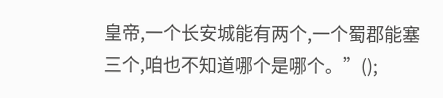皇帝,一个长安城能有两个,一个蜀郡能塞三个,咱也不知道哪个是哪个。”();